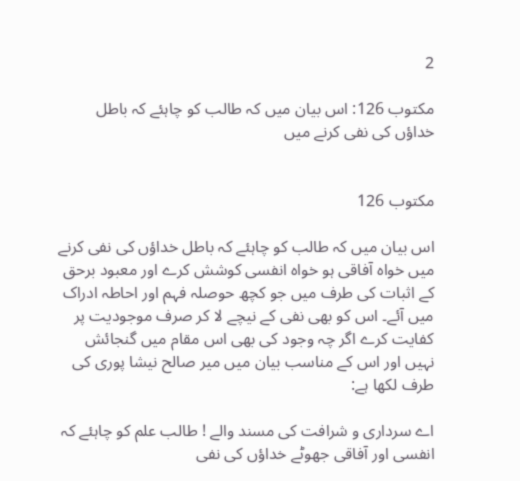2

مکتوب 126: اس بیان میں کہ طالب کو چاہئے کہ باطل خداؤں کی نفی کرنے میں


مکتوب 126

اس بیان میں کہ طالب کو چاہئے کہ باطل خداؤں کی نفی کرنے میں خواہ آفاقی ہو خواہ انفسی کوشش کرے اور معبود برحق کے اثبات کی طرف میں جو کچھ حوصلہ فہم اور احاطہ ادراک میں آئے۔ اس کو بھی نفی کے نیچے لا کر صرف موجودیت پر کفایت کرے اگر چہ وجود کی بھی اس مقام میں گنجائش نہیں اور اس کے مناسب بیان میں میر صالح نیشا پوری کی طرف لکھا ہے:

اے سرداری و شرافت کی مسند والے ! طالب علم کو چاہئے کہ انفسی اور آفاقی جھوٹے خداؤں کی نفی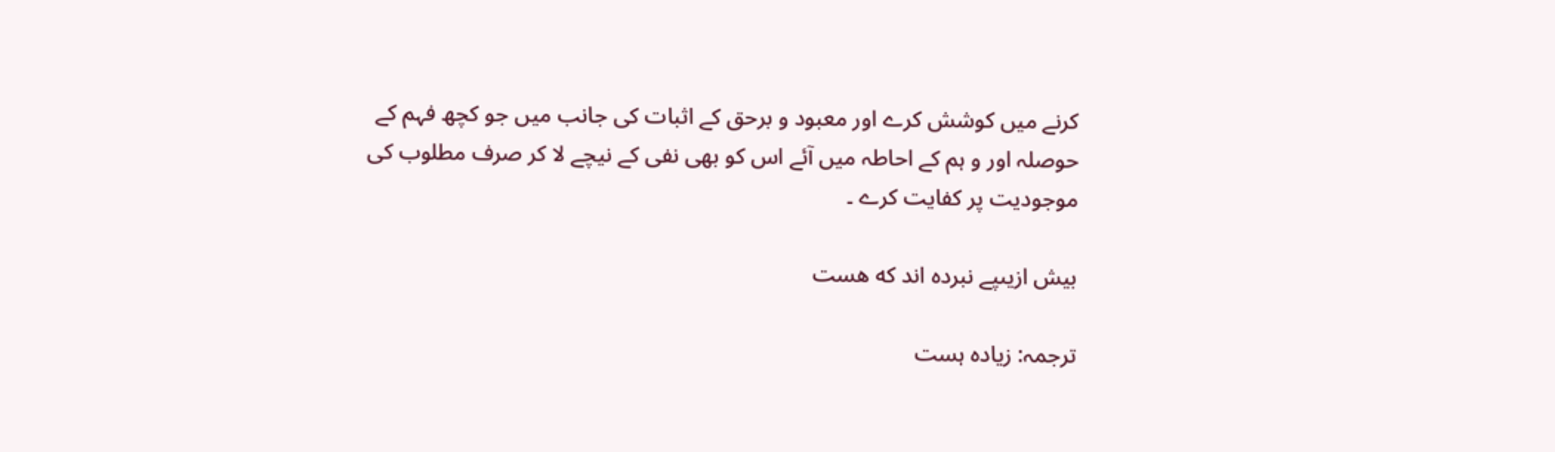کرنے میں کوشش کرے اور معبود و برحق کے اثبات کی جانب میں جو کچھ فہم کے حوصلہ اور و ہم کے احاطہ میں آئے اس کو بھی نفی کے نیچے لا کر صرف مطلوب کی موجودیت پر کفایت کرے ۔

بیش ازیںپے نبرده اند که هست

ترجمہ: زیادہ ہست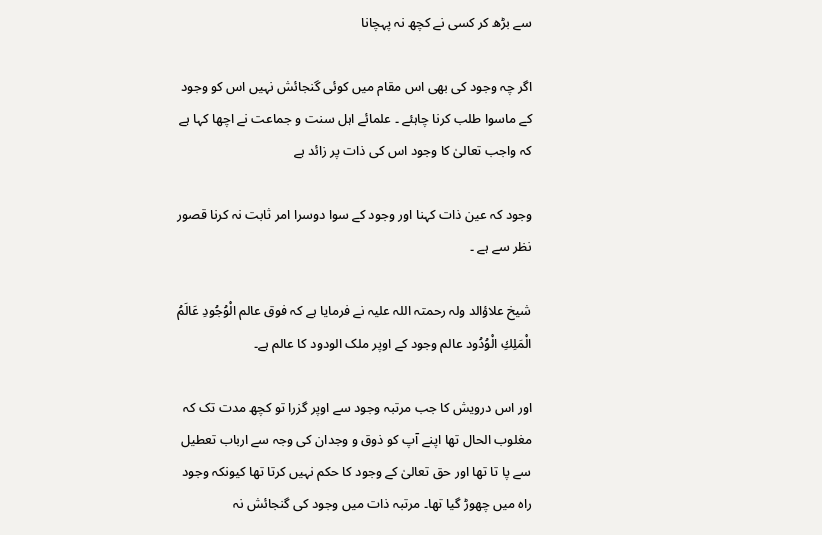سے بڑھ کر کسی نے کچھ نہ پہچانا

اگر چہ وجود کی بھی اس مقام میں کوئی گنجائش نہیں اس کو وجود کے ماسوا طلب کرنا چاہئے ۔ علمائے اہل سنت و جماعت نے اچھا کہا ہے کہ واجب تعالیٰ کا وجود اس کی ذات پر زائد ہے

وجود کہ عین ذات کہنا اور وجود کے سوا دوسرا امر ثابت نہ کرنا قصور نظر سے ہے ۔

شیخ علاؤالد ولہ رحمتہ اللہ علیہ نے فرمایا ہے کہ فوق عالم الْوُجُودِ عَالَمُ الْمَلِكِ الْوُدُود عالم وجود کے اوپر ملک الودود کا عالم ہے۔

اور اس درویش کا جب مرتبہ وجود سے اوپر گزرا تو کچھ مدت تک کہ مغلوب الحال تھا اپنے آپ کو ذوق و وجدان کی وجہ سے ارباب تعطیل سے پا تا تھا اور حق تعالیٰ کے وجود کا حکم نہیں کرتا تھا کیونکہ وجود راہ میں چھوڑ گیا تھا۔ مرتبہ ذات میں وجود کی گنجائش نہ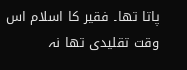پاتا تھا۔ فقیر کا اسلام اس وقت تقلیدی تھا نہ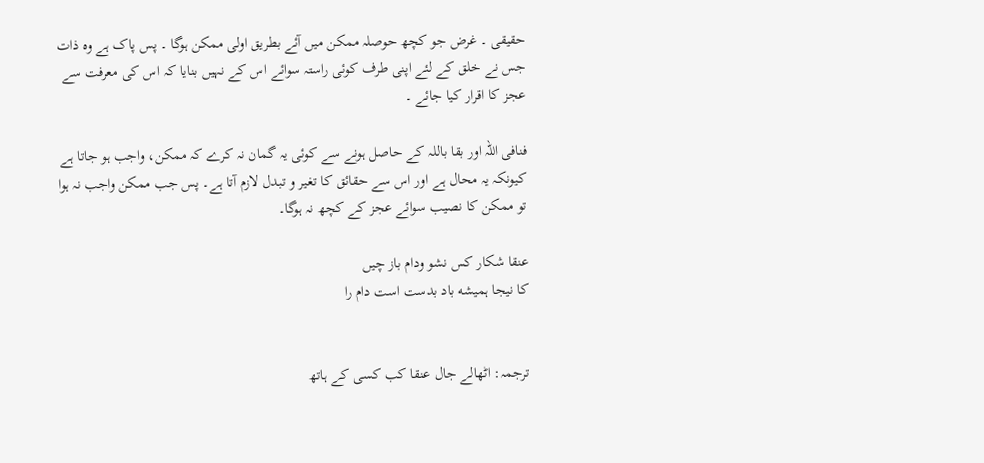حقیقی ۔ غرض جو کچھ حوصلہ ممکن میں آئے بطریق اولی ممکن ہوگا ۔ پس پاک ہے وہ ذات جس نے خلق کے لئے اپنی طرف کوئی راستہ سوائے اس کے نہیں بنایا کہ اس کی معرفت سے عجز کا اقرار کیا جائے ۔

فنافی اللہ اور بقا باللہ کے حاصل ہونے سے کوئی یہ گمان نہ کرے کہ ممکن، واجب ہو جاتا ہے کیونکہ یہ محال ہے اور اس سے حقائق کا تغیر و تبدل لازم آتا ہے۔ پس جب ممکن واجب نہ ہوا تو ممکن کا نصیب سوائے عجز کے کچھ نہ ہوگا۔

عنقا شکار کس نشو ودام باز چیں
کا نیجا ہمیشه باد بدست است دام را


ترجمہ: اٹھالے جال عنقا کب کسی کے ہاتھ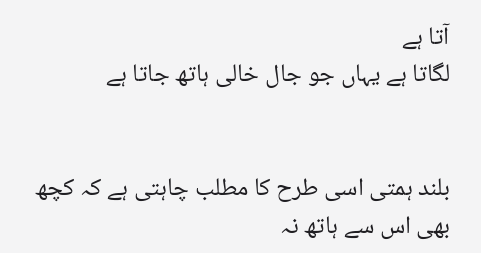آتا ہے
لگاتا ہے یہاں جو جال خالی ہاتھ جاتا ہے


بلند ہمتی اسی طرح کا مطلب چاہتی ہے کہ کچھ بھی اس سے ہاتھ نہ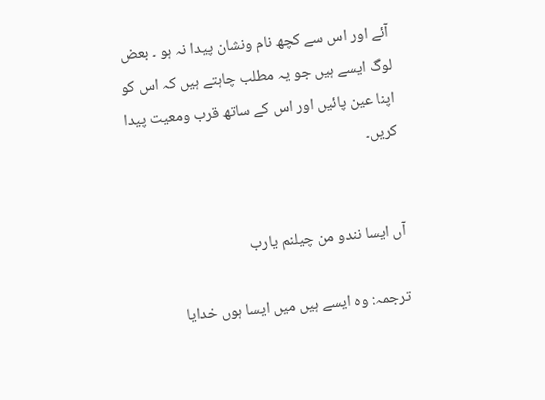آئے اور اس سے کچھ نام ونشان پیدا نہ ہو ۔ بعض لوگ ایسے ہیں جو یہ مطلب چاہتے ہیں کہ اس کو اپنا عین پائیں اور اس کے ساتھ قرب ومعیت پیدا کریں۔


آں ایسا نندو من چیلنم یارب

ترجمہ: وہ ایسے ہیں میں ایسا ہوں خدایا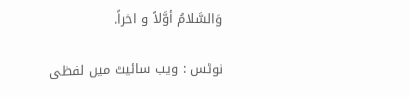وَالسَّلامُ أوَّلاً و اخراً.

نوٹس : ویب سائیٹ میں لفظی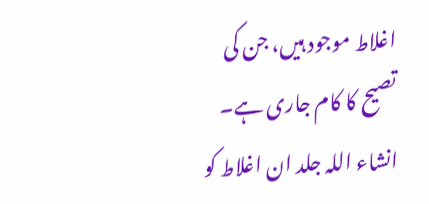اغلاط موجود ہیں، جن کی تصیح کا کام جاری ہے۔ انشاء اللہ جلد ان اغلاط کو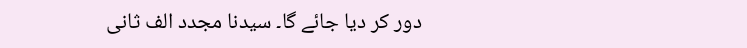دور کر دیا جائے گا۔ سیدنا مجدد الف ثانی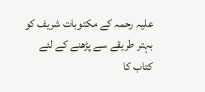علیہ رحمہ کے مکتوبات شریف کو بہتر طریقے سے پڑھنے کے لئے کتاب کا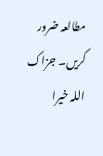مطالعہ ضرور کریں۔ جزاک اللہ خیرا